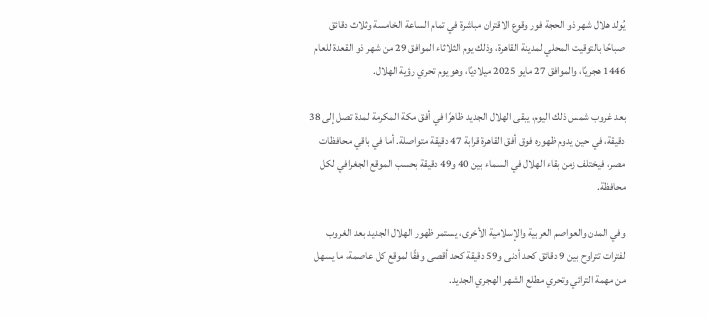يُولد هلال شهر ذو الحجة فور وقوع الاقتران مباشرة في تمام الساعة الخامسة وثلاث دقائق صباحًا بالتوقيت المحلي لمدينة القاهرة، وذلك يوم الثلاثاء الموافق 29 من شهر ذو القعدة للعام 1446 هجريًا، والموافق 27 مايو 2025 ميلاديًا، وهو يوم تحري رؤية الهلال.

بعد غروب شمس ذلك اليوم، يبقى الهلال الجديد ظاهرًا في أفق مكة المكرمة لمدة تصل إلى 38 دقيقة، في حين يدوم ظهوره فوق أفق القاهرة قرابة 47 دقيقة متواصلة. أما في باقي محافظات مصر، فيختلف زمن بقاء الهلال في السماء بين 40 و49 دقيقة بحسب الموقع الجغرافي لكل محافظة.

وفي المدن والعواصم العربية والإسلامية الأخرى، يستمر ظهور الهلال الجديد بعد الغروب لفترات تتراوح بين 9 دقائق كحد أدنى و59 دقيقة كحد أقصى وفقًا لموقع كل عاصمة، ما يسهل من مهمة الترائي وتحري مطلع الشهر الهجري الجديد.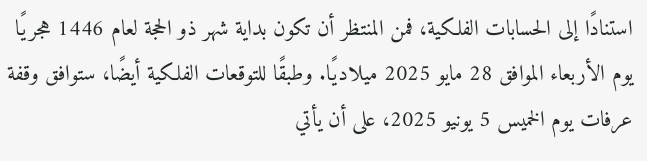استنادًا إلى الحسابات الفلكية، فمن المنتظر أن تكون بداية شهر ذو الحجة لعام 1446 هجريًا يوم الأربعاء الموافق 28 مايو 2025 ميلاديًا. وطبقًا للتوقعات الفلكية أيضًا، ستوافق وقفة عرفات يوم الخميس 5 يونيو 2025، على أن يأتي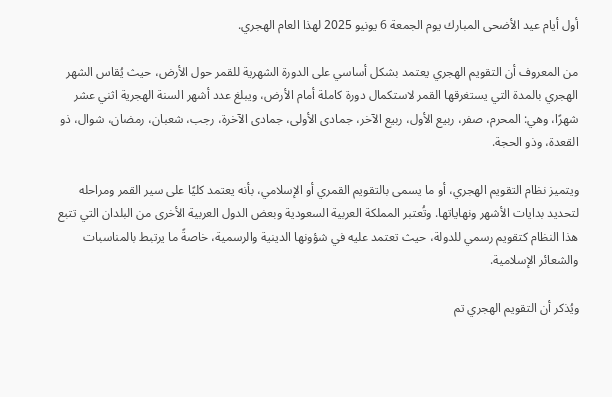أول أيام عيد الأضحى المبارك يوم الجمعة 6 يونيو 2025 لهذا العام الهجري.

من المعروف أن التقويم الهجري يعتمد بشكل أساسي على الدورة الشهرية للقمر حول الأرض، حيث يُقاس الشهر الهجري بالمدة التي يستغرقها القمر لاستكمال دورة كاملة أمام الأرض، ويبلغ عدد أشهر السنة الهجرية اثني عشر شهرًا، وهي: المحرم، صفر، ربيع الأول، ربيع الآخر، جمادى الأولى، جمادى الآخرة، رجب، شعبان، رمضان، شوال، ذو القعدة، وذو الحجة.

ويتميز نظام التقويم الهجري، أو ما يسمى بالتقويم القمري أو الإسلامي، بأنه يعتمد كليًا على سير القمر ومراحله لتحديد بدايات الأشهر ونهاياتها. وتُعتبر المملكة العربية السعودية وبعض الدول العربية الأخرى من البلدان التي تتبع هذا النظام كتقويم رسمي للدولة، حيث تعتمد عليه في شؤونها الدينية والرسمية، خاصةً ما يرتبط بالمناسبات والشعائر الإسلامية.

ويُذكر أن التقويم الهجري تم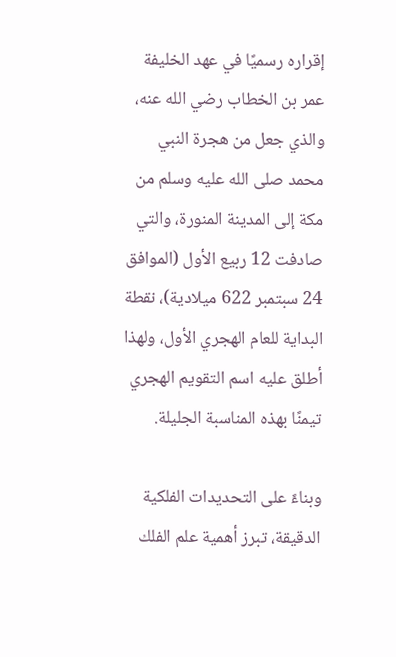إقراره رسميًا في عهد الخليفة عمر بن الخطاب رضي الله عنه، والذي جعل من هجرة النبي محمد صلى الله عليه وسلم من مكة إلى المدينة المنورة، والتي صادفت 12 ربيع الأول (الموافق 24 سبتمبر 622 ميلادية)، نقطة البداية للعام الهجري الأول، ولهذا أطلق عليه اسم التقويم الهجري تيمنًا بهذه المناسبة الجليلة.

وبناءً على التحديدات الفلكية الدقيقة، تبرز أهمية علم الفلك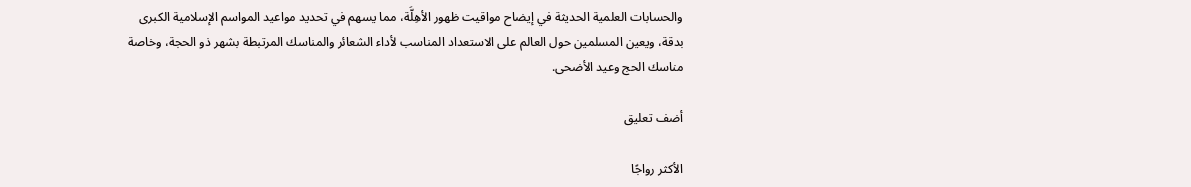والحسابات العلمية الحديثة في إيضاح مواقيت ظهور الأهِلَّة، مما يسهم في تحديد مواعيد المواسم الإسلامية الكبرى بدقة، ويعين المسلمين حول العالم على الاستعداد المناسب لأداء الشعائر والمناسك المرتبطة بشهر ذو الحجة، وخاصة مناسك الحج وعيد الأضحى.

أضف تعليق

الأكثر رواجًا